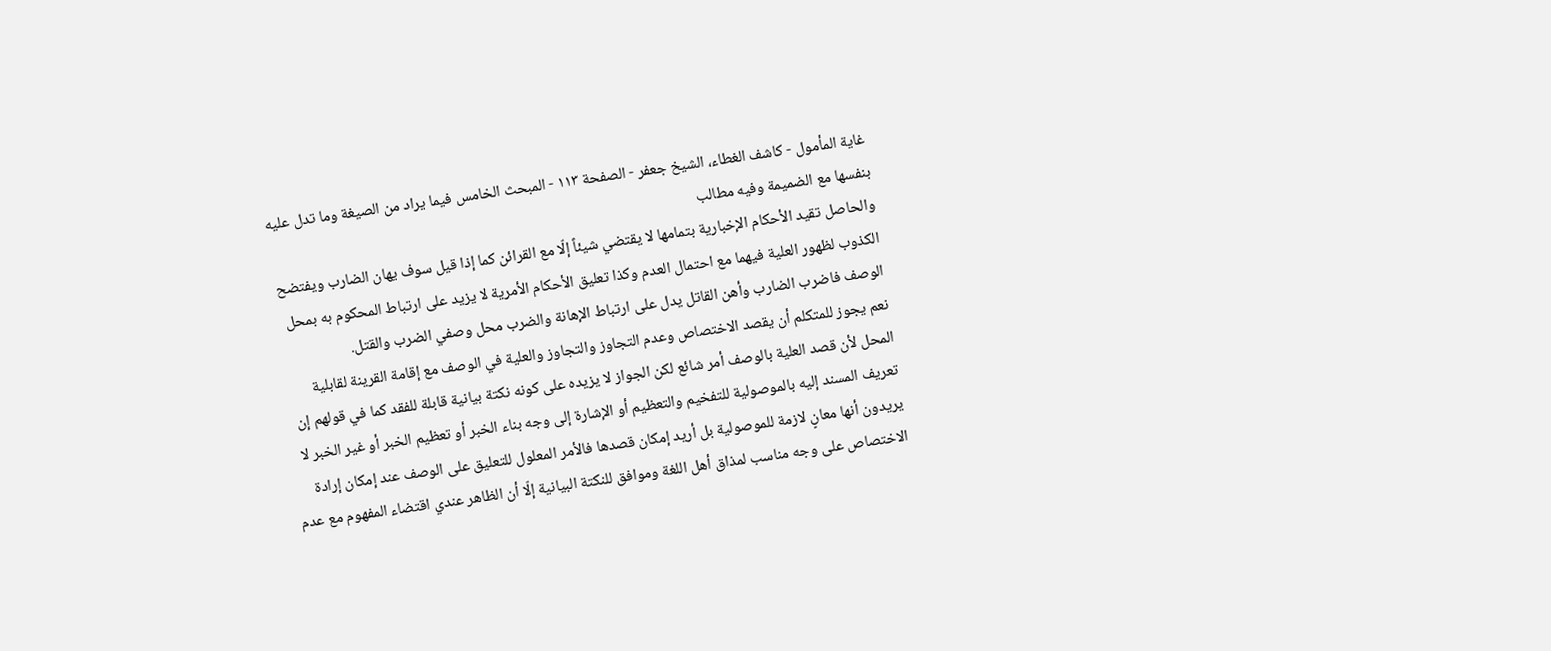غاية المأمول - كاشف الغطاء، الشيخ جعفر - الصفحة ١١٣ - المبحث الخامس فيما يراد من الصيغة وما تدل عليه بنفسها مع الضميمة وفيه مطالب
والحاصل تقيد الأحكام الإخبارية بتمامها لا يقتضي شيئاً إلّا مع القرائن كما إذا قيل سوف يهان الضارب ويفتضح الكذوب لظهور العلية فيهما مع احتمال العدم وكذا تعليق الأحكام الأمرية لا يزيد على ارتباط المحكوم به بمحل الوصف فاضرب الضارب وأهن القاتل يدل على ارتباط الإهانة والضرب محل وصفي الضرب والقتل.
نعم يجوز للمتكلم أن يقصد الاختصاص وعدم التجاوز والتجاوز والعلية في الوصف مع إقامة القرينة لقابلية المحل لأن قصد العلية بالوصف أمر شائع لكن الجواز لا يزيده على كونه نكتة بيانية قابلة للفقد كما في قولهم إن تعريف المسند إليه بالموصولية للتفخيم والتعظيم أو الإشارة إلى وجه بناء الخبر أو تعظيم الخبر أو غير الخبر لا يريدون أنها معانٍ لازمة للموصولية بل أريد إمكان قصدها فالأمر المعلول للتعليق على الوصف عند إمكان إرادة الاختصاص على وجه مناسب لمذاق أهل اللغة وموافق للنكتة البيانية إلّا أن الظاهر عندي اقتضاء المفهوم مع عدم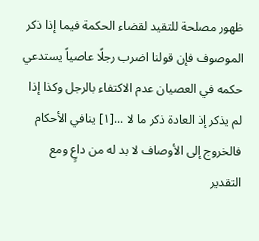ظهور مصلحة للتقيد لقضاء الحكمة فيما إذا ذكر الموصوف فإن قولنا اضرب رجلًا عاصياً يستدعي حكمه في العصيان عدم الاكتفاء بالرجل وكذا إذا لم يذكر إذ العادة ذكر ما لا ...[١] ينافي الأحكام فالخروج إلى الأوصاف لا بد له من داعٍ ومع التقدير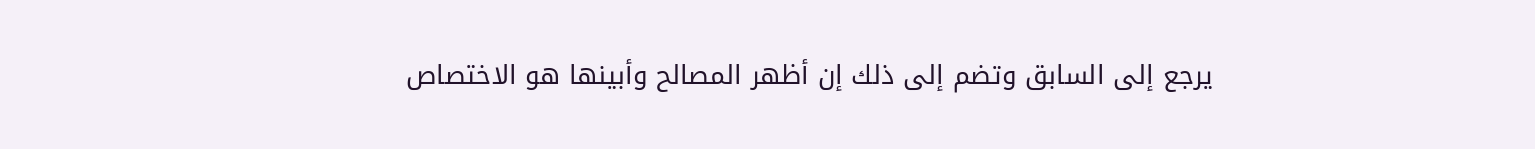يرجع إلى السابق وتضم إلى ذلك إن أظهر المصالح وأبينها هو الاختصاص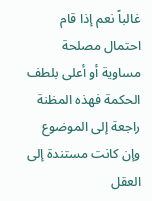غالباً نعم إذا قام احتمال مصلحة مساوية أو أعلى بلطف الحكمة فهذه المظنة راجعة إلى الموضوع وإن كانت مستندة إلى العقل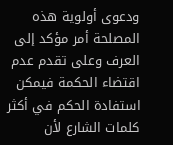ودعوى أولوية هذه المصلحة أمر مؤكد إلى العرف وعلى تقدم عدم اقتضاء الحكمة فيمكن استفادة الحكم في أكثر كلمات الشارع لأن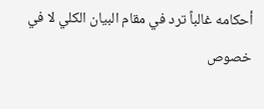أحكامه غالباً ترد في مقام البيان الكلي لا في خصوص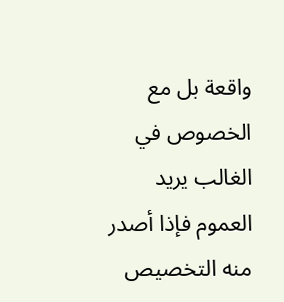واقعة بل مع الخصوص في الغالب يريد العموم فإذا أصدر منه التخصيص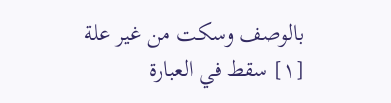بالوصف وسكت من غير علة
[١] سقط في العبارة